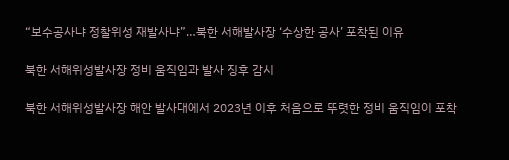“보수공사냐 정찰위성 재발사냐”…북한 서해발사장 ‘수상한 공사’ 포착된 이유

북한 서해위성발사장 정비 움직임과 발사 징후 감시

북한 서해위성발사장 해안 발사대에서 2023년 이후 처음으로 뚜렷한 정비 움직임이 포착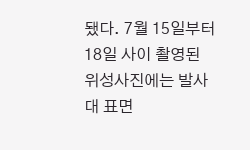됐다. 7월 15일부터 18일 사이 촬영된 위성사진에는 발사대 표면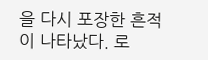을 다시 포장한 흔적이 나타났다. 로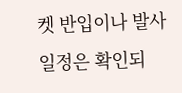켓 반입이나 발사 일정은 확인되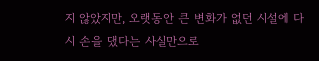지 않았지만, 오랫동안 큰 변화가 없던 시설에 다시 손을 댔다는 사실만으로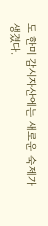도 한미 감시자산에는 새로운 숙제가 생겼다.